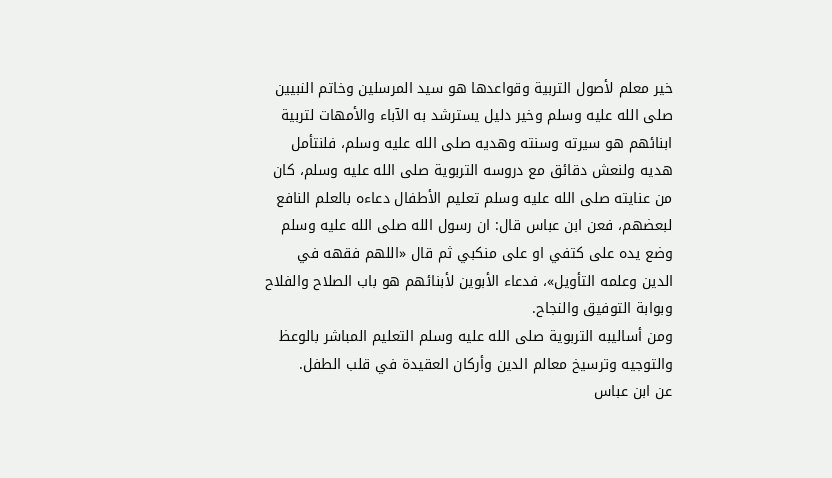خير معلم لأصول التربية وقواعدها هو سيد المرسلين وخاتم النبيين صلى الله عليه وسلم وخير دليل يسترشد به الآباء والأمهات لتربية ابنائهم هو سيرته وسنته وهديه صلى الله عليه وسلم، فلنتأمل هديه ولنعش دقائق مع دروسه التربوية صلى الله عليه وسلم، كان من عنايته صلى الله عليه وسلم تعليم الأطفال دعاءه بالعلم النافع لبعضهم، فعن ابن عباس قال: ان رسول الله صلى الله عليه وسلم وضع يده على كتفي او على منكبي ثم قال «اللهم فقهه في الدين وعلمه التأويل»، فدعاء الأبوين لأبنائهم هو باب الصلاح والفلاح وبوابة التوفيق والنجاح.
ومن أساليبه التربوية صلى الله عليه وسلم التعليم المباشر بالوعظ والتوجيه وترسيخ معالم الدين وأركان العقيدة في قلب الطفل.
عن ابن عباس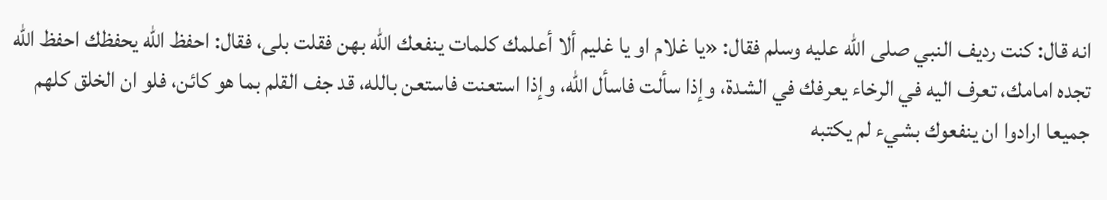انه قال: كنت رديف النبي صلى الله عليه وسلم فقال: «يا غلام او يا غليم ألا أعلمك كلمات ينفعك الله بهن فقلت بلى، فقال: احفظ الله يحفظك احفظ الله تجده امامك، تعرف اليه في الرخاء يعرفك في الشدة، وإذا سألت فاسأل الله، وإذا استعنت فاستعن بالله، قد جف القلم بما هو كائن، فلو ان الخلق كلهم جميعا ارادوا ان ينفعوك بشيء لم يكتبه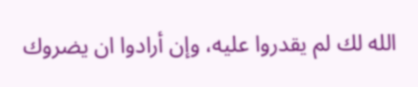الله لك لم يقدروا عليه، وإن أرادوا ان يضروك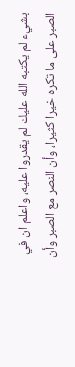بشيء لم يكتبه الله عليك لم يقدروا عليه، واعلم ان في الصبر على ما تكره خيرا كثيرا، وأن النصر مع الصبر وأن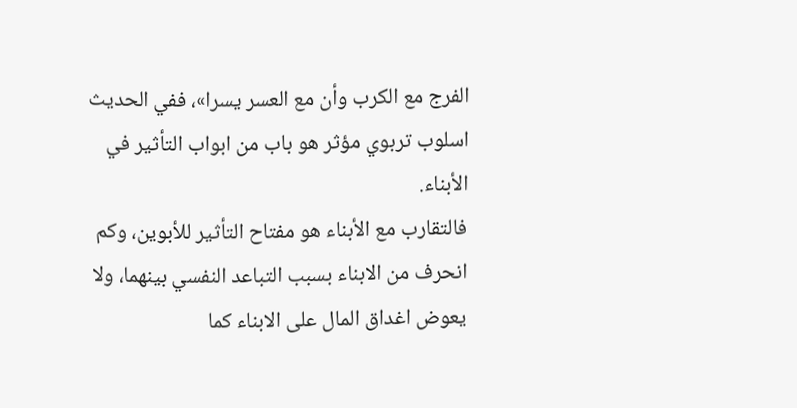الفرج مع الكرب وأن مع العسر يسرا»، ففي الحديث اسلوب تربوي مؤثر هو باب من ابواب التأثير في الأبناء.
فالتقارب مع الأبناء هو مفتاح التأثير للأبوين، وكم انحرف من الابناء بسبب التباعد النفسي بينهما، ولا يعوض اغداق المال على الابناء كما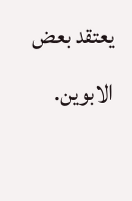يعتقد بعض الابوين.